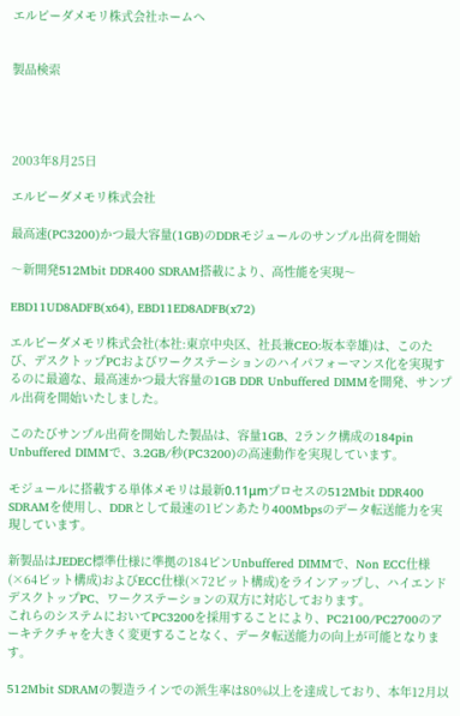エルピーダメモリ株式会社ホームへ


製品検索




2003年8月25日

エルピーダメモリ株式会社

最高速(PC3200)かつ最大容量(1GB)のDDRモジュールのサンプル出荷を開始

〜新開発512Mbit DDR400 SDRAM搭載により、高性能を実現〜

EBD11UD8ADFB(x64), EBD11ED8ADFB(x72)

エルピーダメモリ株式会社(本社:東京中央区、社長兼CEO:坂本幸雄)は、このたび、デスクトップPCおよびワークステーションのハイパフォーマンス化を実現するのに最適な、最高速かつ最大容量の1GB DDR Unbuffered DIMMを開発、サンプル出荷を開始いたしました。

このたびサンプル出荷を開始した製品は、容量1GB、2ランク構成の184pin Unbuffered DIMMで、3.2GB/秒(PC3200)の高速動作を実現しています。

モジュールに搭載する単体メモリは最新0.11μmプロセスの512Mbit DDR400 SDRAMを使用し、DDRとして最速の1ピンあたり400Mbpsのデータ転送能力を実現しています。

新製品はJEDEC標準仕様に準拠の184ピンUnbuffered DIMMで、Non ECC仕様(×64ビット構成)およびECC仕様(×72ビット構成)をラインアップし、ハイエンドデスクトップPC、ワークステーションの双方に対応しております。
これらのシステムにおいてPC3200を採用することにより、PC2100/PC2700のアーキテクチャを大きく変更することなく、データ転送能力の向上が可能となります。

512Mbit SDRAMの製造ラインでの派生率は80%以上を達成しており、本年12月以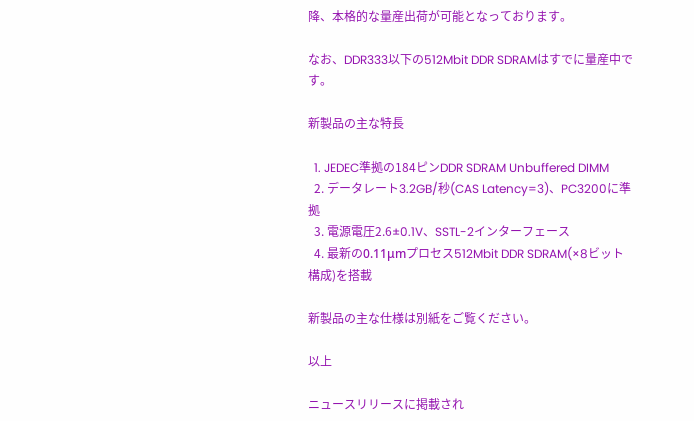降、本格的な量産出荷が可能となっております。

なお、DDR333以下の512Mbit DDR SDRAMはすでに量産中です。

新製品の主な特長

  1. JEDEC準拠の184ピンDDR SDRAM Unbuffered DIMM
  2. データレート3.2GB/秒(CAS Latency=3)、PC3200に準拠
  3. 電源電圧2.6±0.1V、SSTL-2インターフェース
  4. 最新の0.11μmプロセス512Mbit DDR SDRAM(×8ビット構成)を搭載

新製品の主な仕様は別紙をご覧ください。

以上

ニュースリリースに掲載され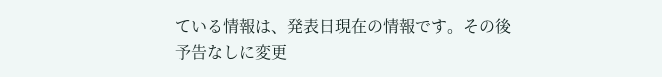ている情報は、発表日現在の情報です。その後予告なしに変更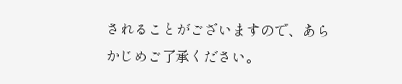されることがございますので、あらかじめご了承ください。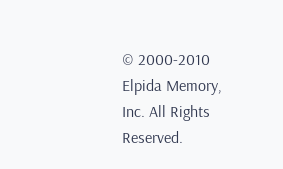© 2000-2010 Elpida Memory, Inc. All Rights Reserved.